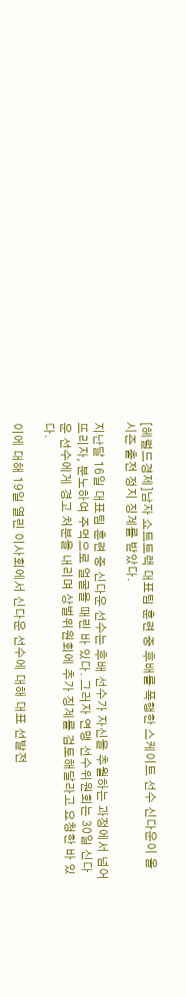[헤럴드경제]남자 쇼트트랙 대표팀 훈련 중 후배를 폭행한 스케이트 선수 신다운이 올 시즌 출전 정지 징계를 받았다.

지난달 16일 대표팀 훈련 중 신다운 선수는 후배 선수가 자신을 추월하는 과정에서 넘어뜨리자, 분노하여 주먹으로 얼굴을 때린 바 있다. 그러자 연맹 선수위원회는 30일 신다운 선수에게 경고 처분을 내리며 상벌위원회에 추가 징계를 검토해달라고 요청한 바 있다.

이에 대해 19일 열린 이사회에서 신다운 선수에 대해 대표 선발전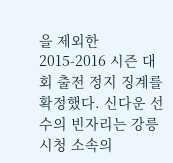을 제외한 2015-2016 시즌 대회 출전 정지 징계를 확정했다. 신다운 선수의 빈자리는 강릉시청 소속의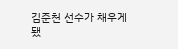김준천 선수가 채우게 됐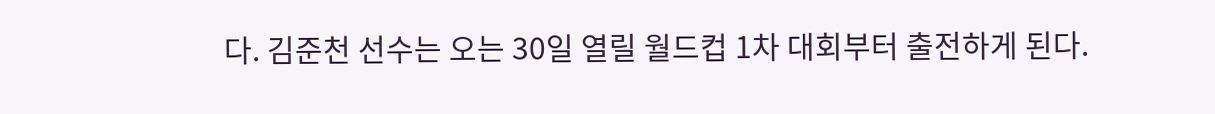다. 김준천 선수는 오는 30일 열릴 월드컵 1차 대회부터 출전하게 된다.